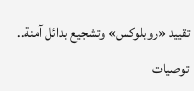تقييد «روبلوكس» وتشجيع بدائل آمنة.. توصيات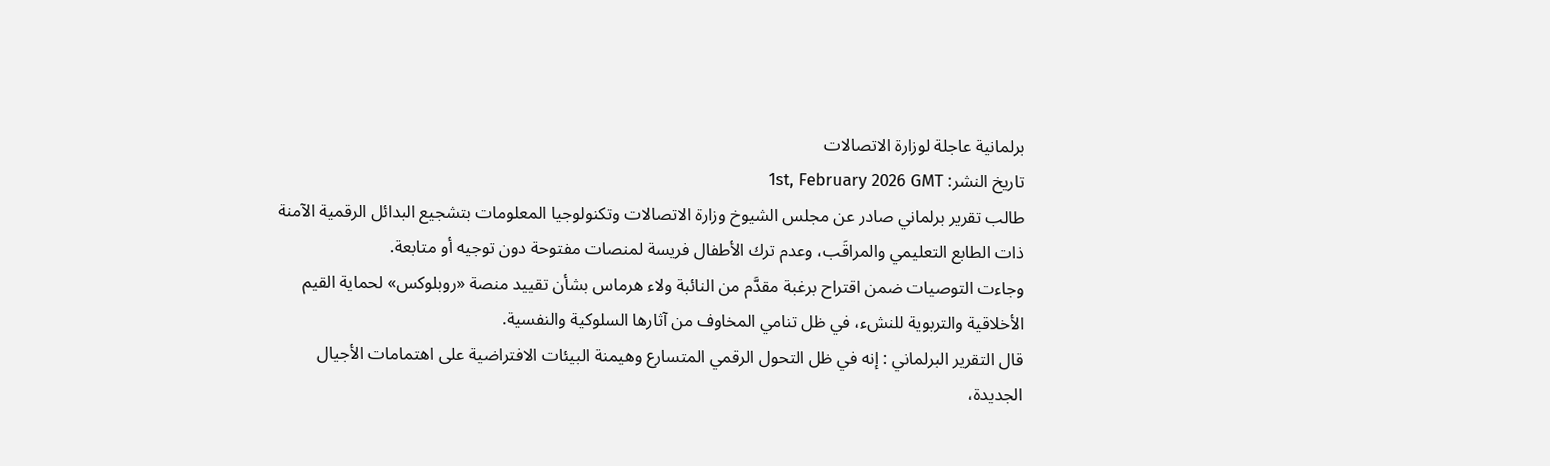برلمانية عاجلة لوزارة الاتصالات
تاريخ النشر: 1st, February 2026 GMT
طالب تقرير برلماني صادر عن مجلس الشيوخ وزارة الاتصالات وتكنولوجيا المعلومات بتشجيع البدائل الرقمية الآمنة ذات الطابع التعليمي والمراقَب، وعدم ترك الأطفال فريسة لمنصات مفتوحة دون توجيه أو متابعة.
وجاءت التوصيات ضمن اقتراح برغبة مقدَّم من النائبة ولاء هرماس بشأن تقييد منصة «روبلوكس» لحماية القيم الأخلاقية والتربوية للنشء، في ظل تنامي المخاوف من آثارها السلوكية والنفسية.
قال التقرير البرلماني : إنه في ظل التحول الرقمي المتسارع وهيمنة البيئات الافتراضية على اهتمامات الأجيال الجديدة،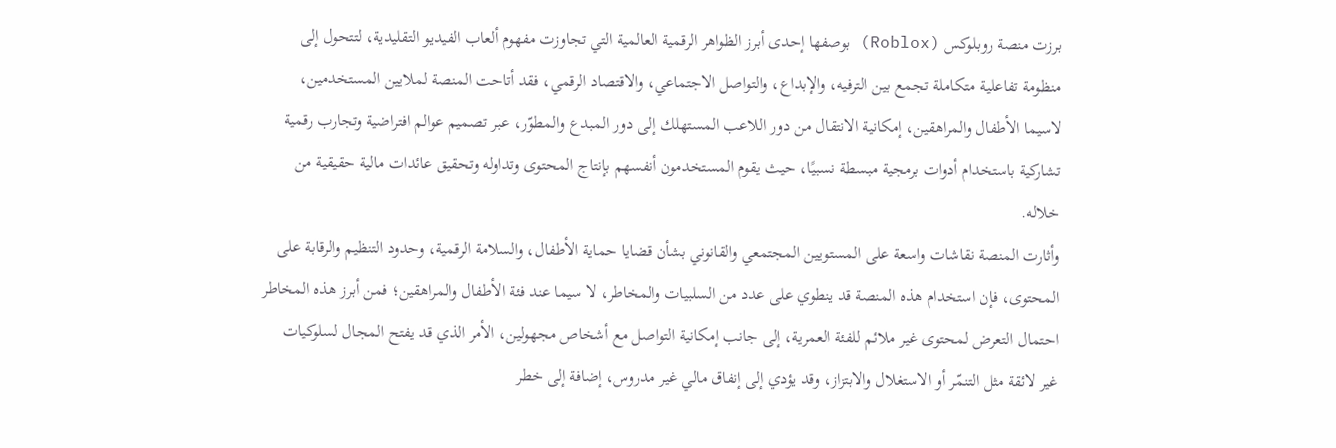برزت منصة روبلوكس (Roblox) بوصفها إحدى أبرز الظواهر الرقمية العالمية التي تجاوزت مفهوم ألعاب الفيديو التقليدية، لتتحول إلى منظومة تفاعلية متكاملة تجمع بين الترفيه، والإبداع، والتواصل الاجتماعي، والاقتصاد الرقمي، فقد أتاحت المنصة لملايين المستخدمين، لاسيما الأطفال والمراهقين، إمكانية الانتقال من دور اللاعب المستهلك إلى دور المبدع والمطوّر، عبر تصميم عوالم افتراضية وتجارب رقمية تشاركية باستخدام أدوات برمجية مبسطة نسبيًا، حيث يقوم المستخدمون أنفسهم بإنتاج المحتوى وتداوله وتحقيق عائدات مالية حقيقية من خلاله.
وأثارت المنصة نقاشات واسعة على المستويين المجتمعي والقانوني بشأن قضايا حماية الأطفال، والسلامة الرقمية، وحدود التنظيم والرقابة على المحتوى، فإن استخدام هذه المنصة قد ينطوي على عدد من السلبيات والمخاطر، لا سيما عند فئة الأطفال والمراهقين؛ فمن أبرز هذه المخاطر احتمال التعرض لمحتوى غير ملائم للفئة العمرية، إلى جانب إمكانية التواصل مع أشخاص مجهولين، الأمر الذي قد يفتح المجال لسلوكيات غير لائقة مثل التنمّر أو الاستغلال والابتزاز، وقد يؤدي إلى إنفاق مالي غير مدروس، إضافة إلى خطر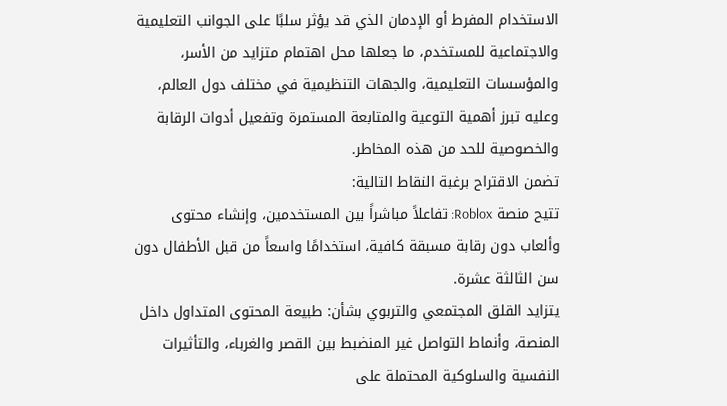الاستخدام المفرط أو الإدمان الذي قد يؤثر سلبًا على الجوانب التعليمية والاجتماعية للمستخدم، ما جعلها محل اهتمام متزايد من الأسر، والمؤسسات التعليمية، والجهات التنظيمية في مختلف دول العالم، وعليه تبرز أهمية التوعية والمتابعة المستمرة وتفعيل أدوات الرقابة والخصوصية للحد من هذه المخاطر.
تضمن الاقتراح برغبة النقاط التالية:
تتيح منصة Roblox: تفاعلاً مباشراً بين المستخدمين، وإنشاء محتوى وألعاب دون رقابة مسبقة كافية، استخدامًا واسعاً من قبل الأطفال دون سن الثالثة عشرة.
يتزايد القلق المجتمعي والتربوي بشأن: طبيعة المحتوى المتداول داخل المنصة، وأنماط التواصل غير المنضبط بين القصر والغرباء، والتأثيرات النفسية والسلوكية المحتملة على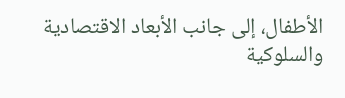الأطفال، إلى جانب الأبعاد الاقتصادية والسلوكية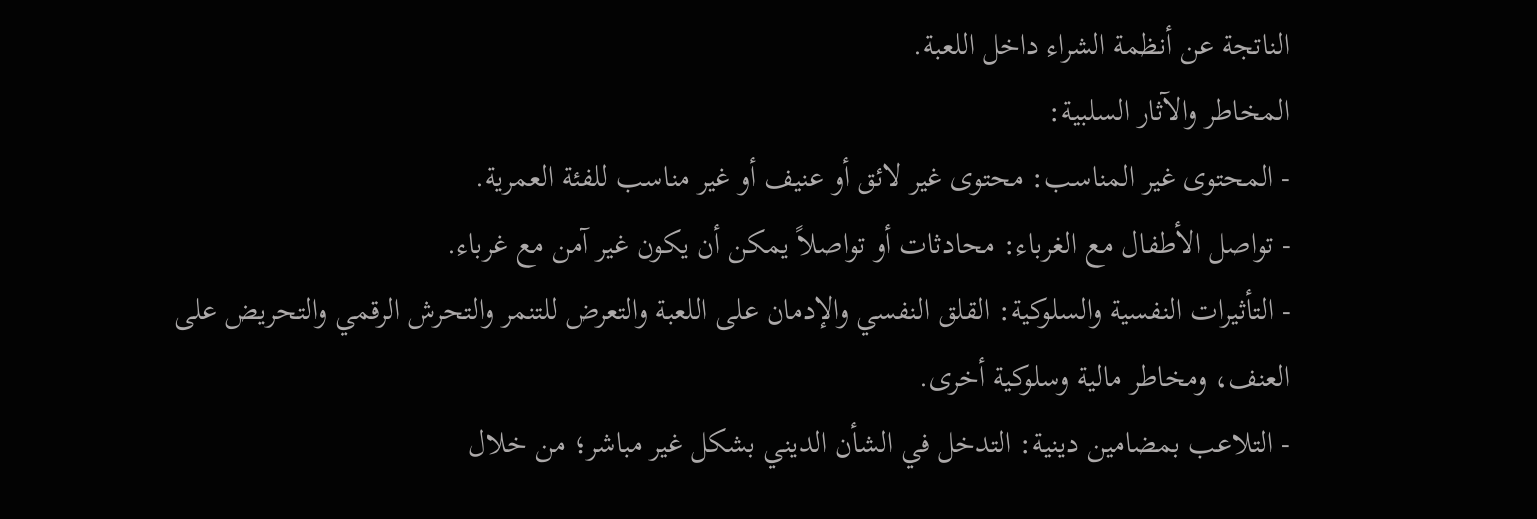الناتجة عن أنظمة الشراء داخل اللعبة.
المخاطر والآثار السلبية:
- المحتوى غير المناسب: محتوى غير لائق أو عنيف أو غير مناسب للفئة العمرية.
- تواصل الأطفال مع الغرباء: محادثات أو تواصلاً يمكن أن يكون غير آمن مع غرباء.
- التأثيرات النفسية والسلوكية: القلق النفسي والإدمان على اللعبة والتعرض للتنمر والتحرش الرقمي والتحريض على العنف، ومخاطر مالية وسلوكية أخرى.
- التلاعب بمضامين دينية: التدخل في الشأن الديني بشكل غير مباشر؛ من خلال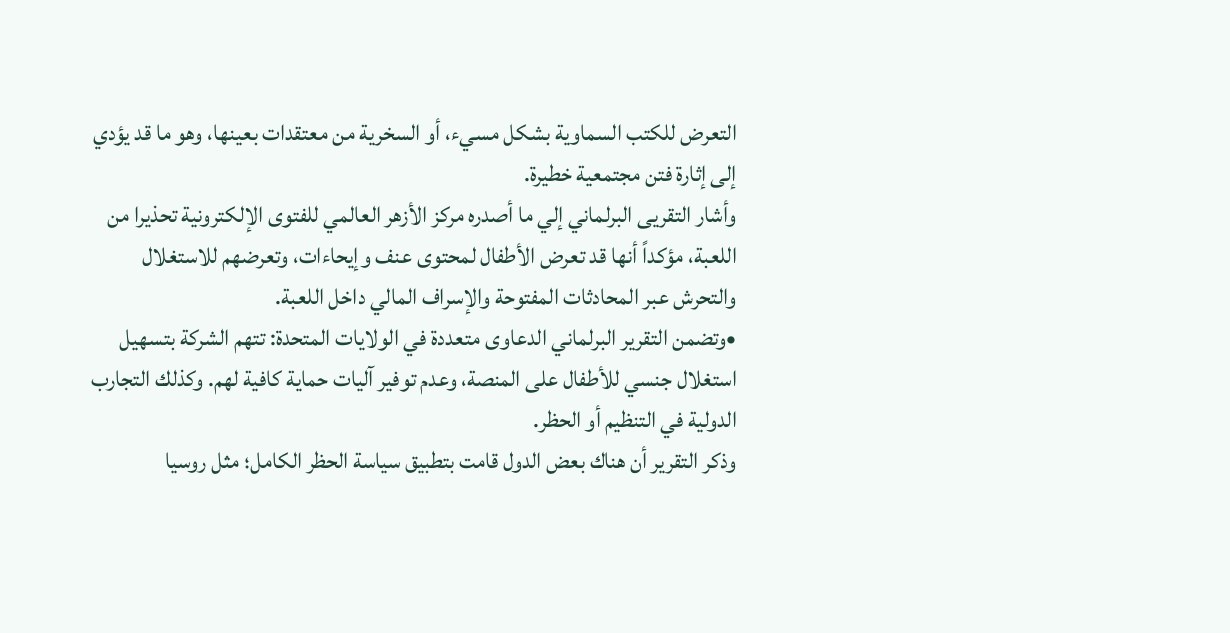التعرض للكتب السماوية بشكل مسيء، أو السخرية من معتقدات بعينها، وهو ما قد يؤدي إلى إثارة فتن مجتمعية خطيرة.
وأشار التقريى البرلماني إلي ما أصدره مركز الأزهر العالمي للفتوى الإلكترونية تحذيرا من اللعبة، مؤكداً أنها قد تعرض الأطفال لمحتوى عنف وإيحاءات، وتعرضهم للاستغلال والتحرش عبر المحادثات المفتوحة والإسراف المالي داخل اللعبة.
•وتضمن التقرير البرلماني الدعاوى متعددة في الولايات المتحدة: تتهم الشركة بتسهيل استغلال جنسي للأطفال على المنصة، وعدم توفير آليات حماية كافية لهم. وكذلك التجارب الدولية في التنظيم أو الحظر.
وذكر التقرير أن هناك بعض الدول قامت بتطبيق سياسة الحظر الكامل؛ مثل روسيا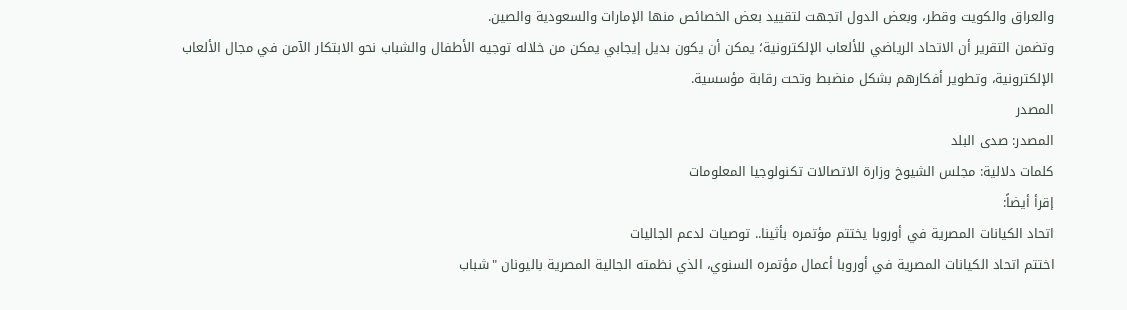والعراق والكويت وقطر، وبعض الدول اتجهت لتقييد بعض الخصائص منها الإمارات والسعودية والصين.
وتضمن التقرير أن الاتحاد الرياضي للألعاب الإلكترونية؛ يمكن أن يكون بديل إيجابي يمكن من خلاله توجيه الأطفال والشباب نحو الابتكار الآمن في مجال الألعاب الإلكترونية، وتطوير أفكارهم بشكل منضبط وتحت رقابة مؤسسية.
المصدر
المصدر: صدى البلد
كلمات دلالية: مجلس الشيوخ وزارة الاتصالات تكنولوجيا المعلومات
إقرأ أيضاً:
اتحاد الكيانات المصرية في أوروبا يختتم مؤتمره بأثينا.. توصيات لدعم الجاليات
اختتم اتحاد الكيانات المصرية في أوروبا أعمال مؤتمره السنوي، الذي نظمته الجالية المصرية باليونان "شباب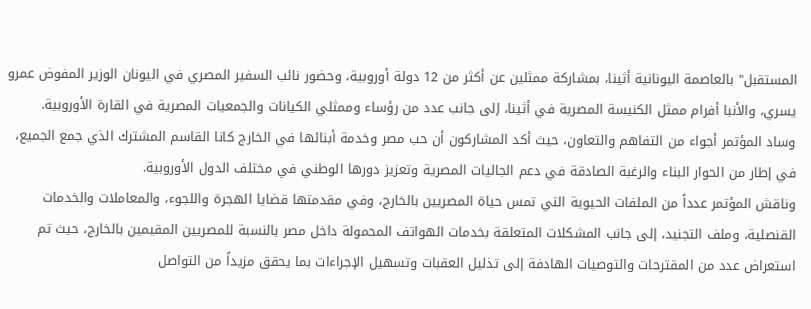المستقبل" بالعاصمة اليونانية أثينا، بمشاركة ممثلين عن أكثر من 12 دولة أوروبية، وحضور نائب السفير المصري في اليونان الوزير المفوض عمرو يسري، والأنبا أفرام ممثل الكنيسة المصرية في أثينا، إلى جانب عدد من رؤساء وممثلي الكيانات والجمعيات المصرية في القارة الأوروبية.
وساد المؤتمر أجواء من التفاهم والتعاون، حيث أكد المشاركون أن حب مصر وخدمة أبنائها في الخارج كانا القاسم المشترك الذي جمع الجميع، في إطار من الحوار البناء والرغبة الصادقة في دعم الجاليات المصرية وتعزيز دورها الوطني في مختلف الدول الأوروبية.
وناقش المؤتمر عدداً من الملفات الحيوية التي تمس حياة المصريين بالخارج، وفي مقدمتها قضايا الهجرة واللجوء، والمعاملات والخدمات القنصلية، وملف التجنيد، إلى جانب المشكلات المتعلقة بخدمات الهواتف المحمولة داخل مصر بالنسبة للمصريين المقيمين بالخارج، حيث تم استعراض عدد من المقترحات والتوصيات الهادفة إلى تذليل العقبات وتسهيل الإجراءات بما يحقق مزيداً من التواصل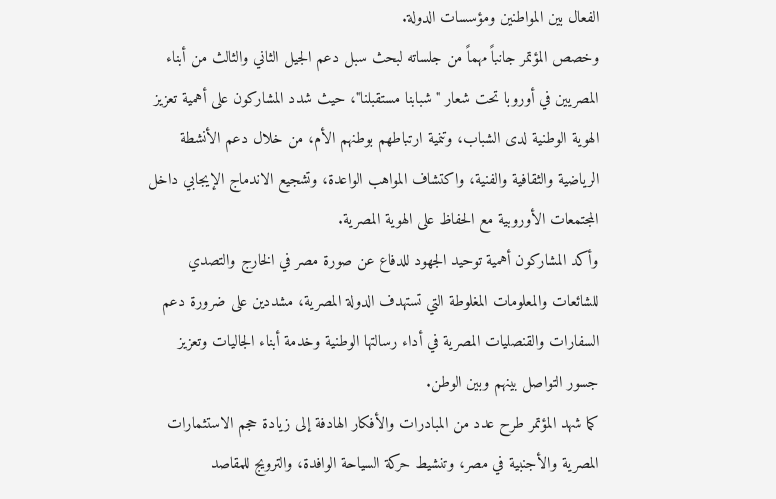الفعال بين المواطنين ومؤسسات الدولة.
وخصص المؤتمر جانباً مهماً من جلساته لبحث سبل دعم الجيل الثاني والثالث من أبناء المصريين في أوروبا تحت شعار "شبابنا مستقبلنا"، حيث شدد المشاركون على أهمية تعزيز الهوية الوطنية لدى الشباب، وتنمية ارتباطهم بوطنهم الأم، من خلال دعم الأنشطة الرياضية والثقافية والفنية، واكتشاف المواهب الواعدة، وتشجيع الاندماج الإيجابي داخل المجتمعات الأوروبية مع الحفاظ على الهوية المصرية.
وأكد المشاركون أهمية توحيد الجهود للدفاع عن صورة مصر في الخارج والتصدي للشائعات والمعلومات المغلوطة التي تستهدف الدولة المصرية، مشددين على ضرورة دعم السفارات والقنصليات المصرية في أداء رسالتها الوطنية وخدمة أبناء الجاليات وتعزيز جسور التواصل بينهم وبين الوطن.
كما شهد المؤتمر طرح عدد من المبادرات والأفكار الهادفة إلى زيادة حجم الاستثمارات المصرية والأجنبية في مصر، وتنشيط حركة السياحة الوافدة، والترويج للمقاصد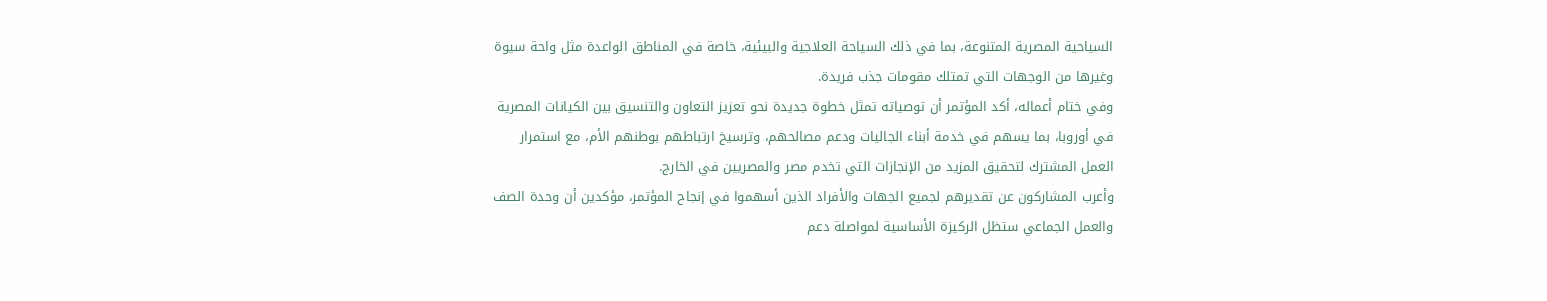السياحية المصرية المتنوعة، بما في ذلك السياحة العلاجية والبيئية، خاصة في المناطق الواعدة مثل واحة سيوة وغيرها من الوجهات التي تمتلك مقومات جذب فريدة.
وفي ختام أعماله، أكد المؤتمر أن توصياته تمثل خطوة جديدة نحو تعزيز التعاون والتنسيق بين الكيانات المصرية في أوروبا، بما يسهم في خدمة أبناء الجاليات ودعم مصالحهم، وترسيخ ارتباطهم بوطنهم الأم، مع استمرار العمل المشترك لتحقيق المزيد من الإنجازات التي تخدم مصر والمصريين في الخارج.
وأعرب المشاركون عن تقديرهم لجميع الجهات والأفراد الذين أسهموا في إنجاح المؤتمر، مؤكدين أن وحدة الصف والعمل الجماعي ستظل الركيزة الأساسية لمواصلة دعم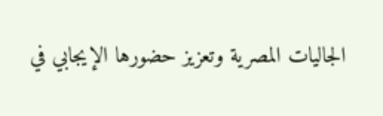الجاليات المصرية وتعزيز حضورها الإيجابي في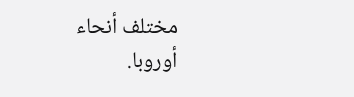مختلف أنحاء أوروبا.